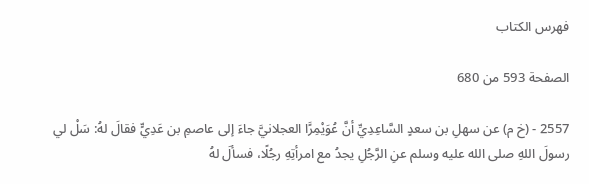فهرس الكتاب

الصفحة 593 من 680

2557 - (خ م) عن سهلِ بن سعدٍ السَّاعِدِيِّ أنَّ عُوَيْمِرًَا العجلانيَّ جاءَ إلى عاصمِ بن عَدِيٍّ فقالَ لهُ: سَلْ لي رسولَ اللهِ صلى الله عليه وسلم عنِ الرَّجُلِ يجدُ مع امرأتِهِ رجُلًا، فسألَ لهُ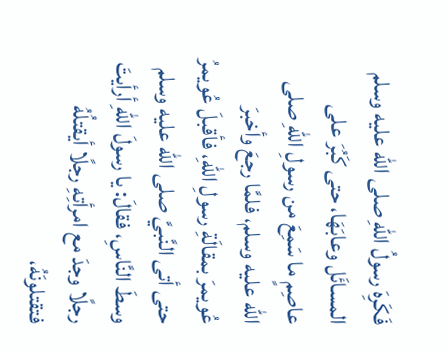فَكَرِهَ رسولُ اللهِ صلى الله عليه وسلم المسائَل وعابَهَا، حتى كَبُرَ على عاصِمٍ ما سَمِعَ من رسولِ اللهِ صلى الله عليه وسلم، فلمَّا رجعَ وأخبرَ عُويمرَ بمقالَةِ رسولِ اللهِ، فأقبلَ عُويمرُ حتى أتى النَّبيَّ صلى الله عليه وسلم وسطَ النَّاسِ، فقالَ: يا رسولَ اللهِ أرأيتَ رجلًا وجدَ مع امرأتِهِ رجلًا أيقتلُهُ فتقتلونَهُ،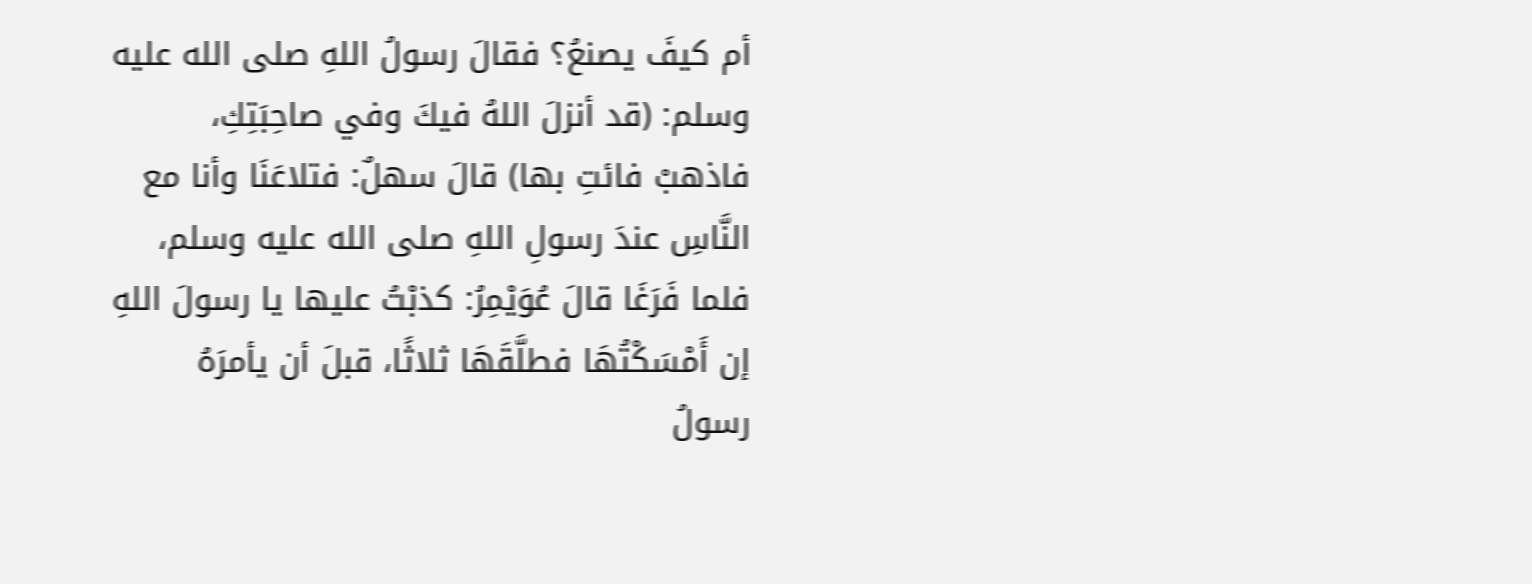أم كيفَ يصنعُ؟ فقالَ رسولُ اللهِ صلى الله عليه وسلم: (قد أنزلَ اللهُ فيكَ وفي صاحِبَتِكِ، فاذهبْ فائتِ بها) قالَ سهلٌ: فتلاعَنَا وأنا مع النَّاسِ عندَ رسولِ اللهِ صلى الله عليه وسلم، فلما فَرَغَا قالَ عُوَيْمِرُ: كذبْتُ عليها يا رسولَ اللهِ إن أَمْسَكْتُهَا فطلَّقَهَا ثلاثًا، قبلَ أن يأمرَهُ رسولُ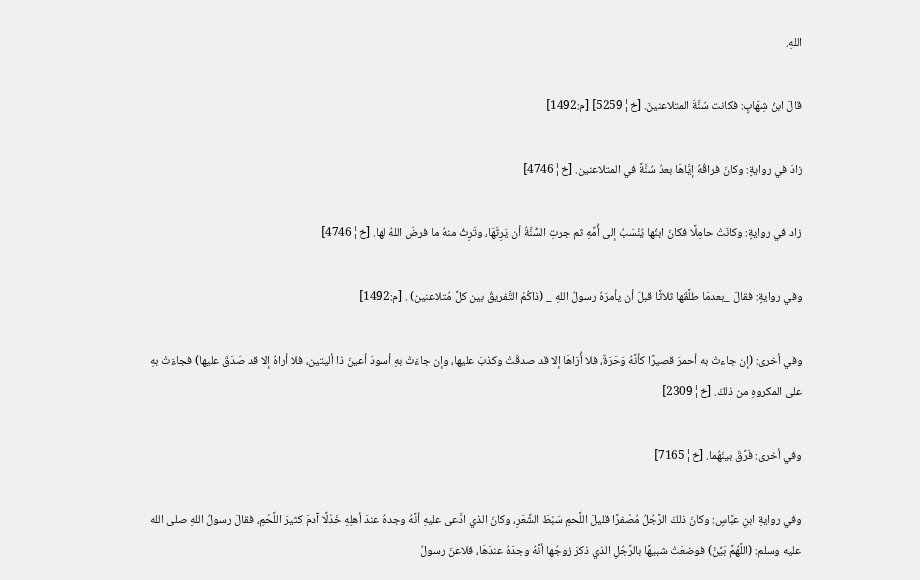اللهِ.

قالَ ابنُ شِهَابٍ: فكانت سُنَّةَ المتلاعنينَ. [خ¦5259] [م:1492]

زادَ في روايةٍ: وكانَ فراقُهُ إيَّاهَا بعدُ سُنَّةً في المتلاعنين. [خ¦4746]

زاد في روايةٍ: وكانَتْ حامِلًا فكانَ ابنُها يُنْسَبُ إلى أُمِّهِ ثم جرتِ السُّنَّةُ أن يَرِثَهَا، وتَرِثُ منهُ ما فرضَ اللهُ لها. [خ¦4746]

وفي روايةٍ: فقالَ _بعدمَا طلَّقَها ثلاثًا قبلَ أن يأمرَهُ رسولُ اللهِ _ (ذاكُمْ التَّفريقُ بين كلِّ مُتلاعنين) . [م:1492]

وفي أخرى: (إن جاءتْ به أحمرَ قصيرًا كأنَّهُ وَحَرَةٌ، فلا أُرَاهَا إلا قد صدقَتْ وكذبَ عليها، وإن جاءَتْ بهِ أسودَ أعينَ ذا أليتين، فلا أراهُ إلا قد صَدَقَ عليها) فجاءَتْ بهِ على المكروهِ من ذلكَ. [خ¦2309]

وفي أخرى: فَرَّقَ بينَهُما. [خ¦7165]

وفي روايةِ ابنِ عبَّاسٍ: وكانَ ذلكَ الرَّجُلُ مُصْفرًا قليلَ اللَّحمِ سَبْطَ الشَّعَرِ، وكانَ الذي ادَّعى عليهِ أنَّهُ وجدهُ عندَ أهلِهِ خَدْلًا آدمَ كثيرَ اللَّحْمِ، فقالَ رسولُ اللهِ صلى الله عليه وسلم: (اللَّهُمَّ بَيِّنْ) فوضعَتْ شبيهًا بالرَّجُلِ الذي ذكرَ زوجُها أنَّهُ وجدَهُ عندَهَا، فلاعنَ رسولُ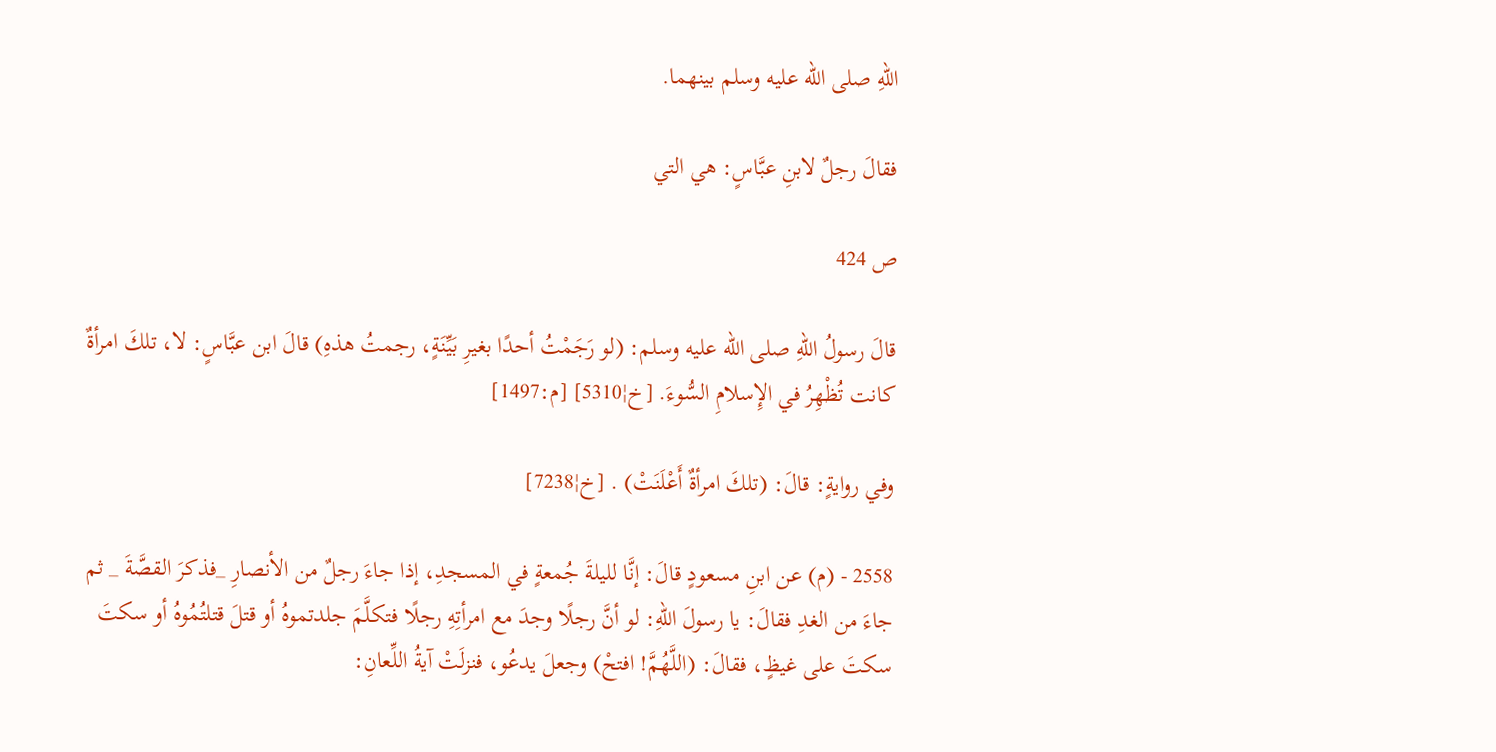اللهِ صلى الله عليه وسلم بينهما.

فقالَ رجلٌ لابنِ عبَّاسٍ: هي التي

ص 424

قالَ رسولُ اللهِ صلى الله عليه وسلم: (لو رَجَمْتُ أحدًا بغيرِ بَيِّنَةٍ، رجمتُ هذهِ) قالَ ابن عبَّاسٍ: لا، تلكَ امرأةٌ كانت تُظْهِرُ في الإِسلامِ السُّوءَ. [خ¦5310] [م:1497]

وفي روايةٍ: قالَ: (تلكَ امرأةٌ أَعْلَنَتْ) . [خ¦7238]

2558 - (م) عن ابنِ مسعودٍ قالَ: إنَّا لليلةَ جُمعةٍ في المسجدِ، إذا جاءَ رجلٌ من الأنصارِ _فذكرَ القصَّةَ _ ثم جاءَ من الغدِ فقالَ: يا رسولَ اللهِ: لو أنَّ رجلًا وجدَ مع امرأتِهِ رجلًا فتكلَّمَ جلدتموهُ أو قتلَ قتلتُمُوهُ أو سكتَ سكتَ على غيظٍ، فقالَ: (اللَّهُمَّ! افتحْ) وجعلَ يدعُو، فنزلَتْ آيةُ اللِّعانِ: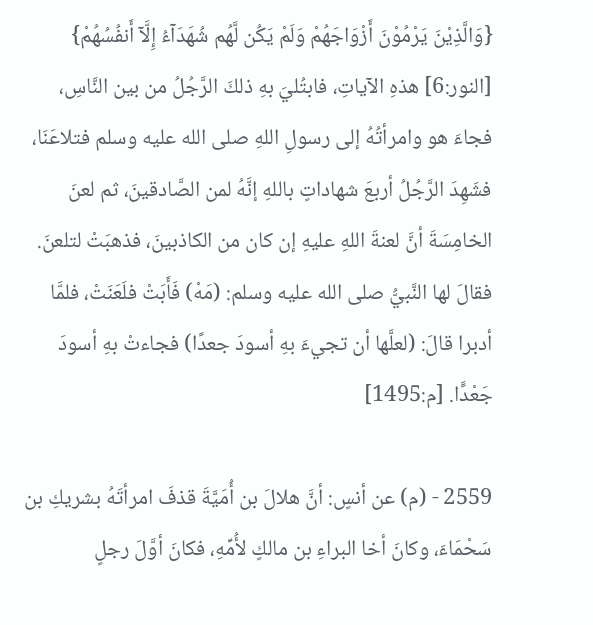{وَالَّذِيْنَ يَرْمُوْنَ أَزْوَاجَهُمْ وَلَمْ يَكُن لَّهُم شُهَدَآءُ إِلَّآ أَنفُسُهُمْ} [النور:6] هذهِ الآياتِ، فابتُليَ بهِ ذلكَ الرَّجُلُ من بين النَّاسِ، فجاءَ هو وامرأتُهُ إلى رسولِ اللهِ صلى الله عليه وسلم فتلاعَنَا، فشَهِدَ الرَّجُلُ أربعَ شهاداتٍ باللهِ إنَّهُ لمن الصَّادقينَ، ثم لعنَ الخامِسَةَ أنَّ لعنةَ اللهِ عليهِ إن كان من الكاذبينَ، فذهبَتْ لتلعنَ. فقالَ لها النَّبيُّ صلى الله عليه وسلم: (مَهْ) فَأَبَتْ فلَعَنَتْ، فلمَّا أدبرا قالَ: (لعلَّها أن تجيءَ بهِ أسودَ جعدًا) فجاءتْ بهِ أسودَ جَعْدًَا. [م:1495]

2559 - (م) عن أنسٍ: أنَّ هلالَ بن أُمَيَّةَ قذفَ امرأتَهُ بشريكِ بن سَحْمَاءَ، وكانَ أخا البراءِ بن مالكٍ لأُمِّهِ، فكانَ أوَّلَ رجلٍ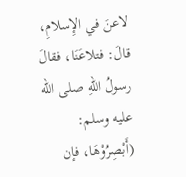لاعنَ في الإِسلامِ، قالَ: فتلاعَنَا، فقالَ رسولُ اللهِ صلى الله عليه وسلم: (أَبْصِرُوْهَا، فإن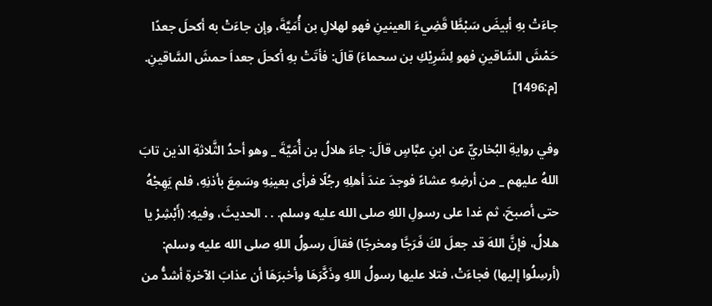جاءَتْ بهِ أبيضَ سَبْطًَا قَضِيءَ العينينِ فهو لهلالِ بن أُمَيَّةَ، وإن جاءَتْ به أكحلَ جعدًا حَمْشَ السَّاقينِ فهو لِشَرِيْكِ بن سحماءَ) قالَ: فأتَتْ بهِ أكحلَ جعداَ حمشَ السَّاقينِ. [م:1496]

وفي روايةِ البُخاريِّ عن ابنِ عبَّاسٍ قالَ: جاءَ هلالُ بن أُمَيَّةَ _ وهو أحدُ الثَّلاثةِ الذين تابَ اللهُ عليهم _ من أرضِهِ عشاءً فوجدَ عندَ أهلِهِ رجُلًا فرأى بعينِهِ وسَمِعَ بأذنِهِ، فلم يَهِجْهُ حتى أصبحَ، ثم غدا على رسولِ اللهِ صلى الله عليه وسلم. . . الحديثَ، وفيهِ: (أَبْشِرْ يا هلالُ، فإنَّ اللهَ قد جعلَ لكَ فَرَجًَا ومخرجًا) فقالَ رسولُ اللهِ صلى الله عليه وسلم: (أرسِلُوا إليها) فجاءَتْ، فتلا عليها رسولُ اللهِ وذَكَّرَهَا وأخبرَهَا أن عذابَ الآخرةِ أشدُّ من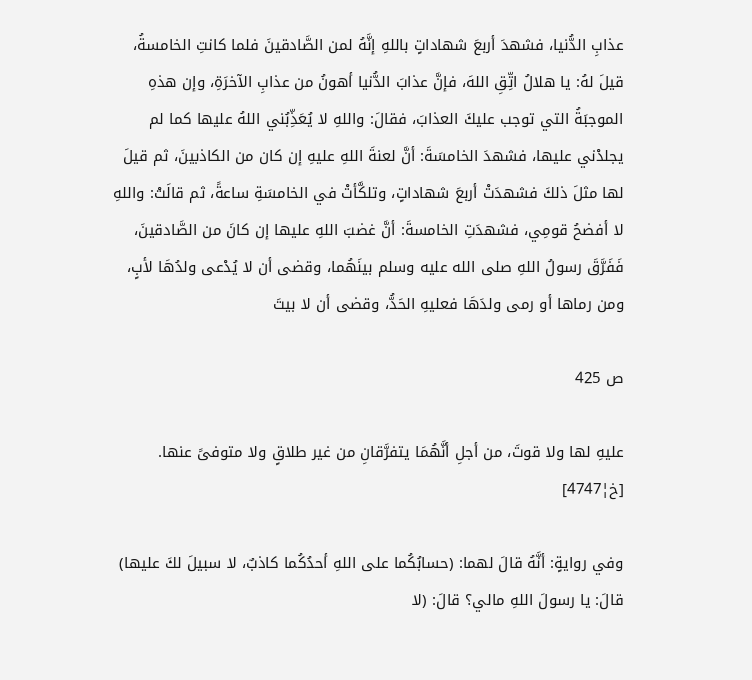عذابِ الدُّنيا، فشهدَ أربعَ شهاداتٍ باللهِ إنَّهُ لمن الصَّادقينَ فلما كانتِ الخامسةُ، قيلَ لهُ: يا هلالُ اتِّقِ اللهَ، فإنَّ عذابَ الدُّنيا أهونُ من عذابِ الآخرَةِ، وإن هذهِ الموجبَةُ التي توجب عليكَ العذابَ، فقالَ: واللهِ لا يُعَذِّبُني اللهُ عليها كما لم يجلدْني عليها، فشهدَ الخامسَةَ: أنَّ لعنةَ اللهِ عليهِ إن كان من الكاذبينَ، ثم قيلَ لها مثلَ ذلكَ فشهدَتْ أربعَ شهاداتٍ، وتلكَّأتْ في الخامسَةِ ساعةً، ثم قالَتْ: واللهِ لا أفضحُ قومِي، فشهدَتِ الخامسةَ: أنَّ غضبَ اللهِ عليها إن كانَ من الصَّادقينَ، فَفَرَّقَ رسولُ اللهِ صلى الله عليه وسلم بينَهُما، وقضى أن لا يُدْعى ولدُهَا لأبٍ، ومن رماها أو رمى ولدَهَا فعليهِ الحَدُّ، وقضى أن لا بيتَ

ص 425

عليهِ لها ولا قوتَ، من أجلِ أنَّهُمَا يتفرَّقانِ من غير طلاقٍ ولا متوفىً عنها. [خ¦4747]

وفي روايةٍ: أنَّهُ قالَ لهما: (حسابُكُما على اللهِ أحدُكُما كاذبٌ، لا سبيلَ لكَ عليها) قالَ: يا رسولَ اللهِ مالي؟ قالَ: (لا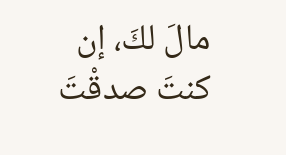مالَ لكَ، إن كنتَ صدقْتَ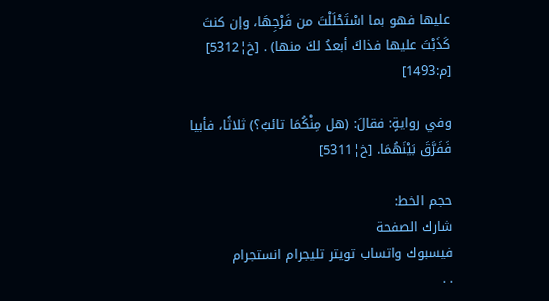عليها فهو بما اسْتَحْلَلْتَ من فَرْجِهَا، وإن كنتَ كَذَبْتَ عليها فذاكَ أبعدُ لكَ منها) . [خ¦5312] [م:1493]

وفي روايةٍ: فقالَ: (هل مِنْكُمَا تائبٌ؟) ثلاثًا، فأبيا فَفَرَّقَ بَيْنَهُمَا. [خ¦5311]

حجم الخط:
شارك الصفحة
فيسبوك واتساب تويتر تليجرام انستجرام
. .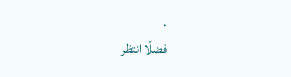.
فضلًا انتظر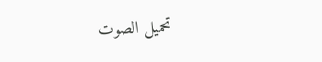تحميل الصوت